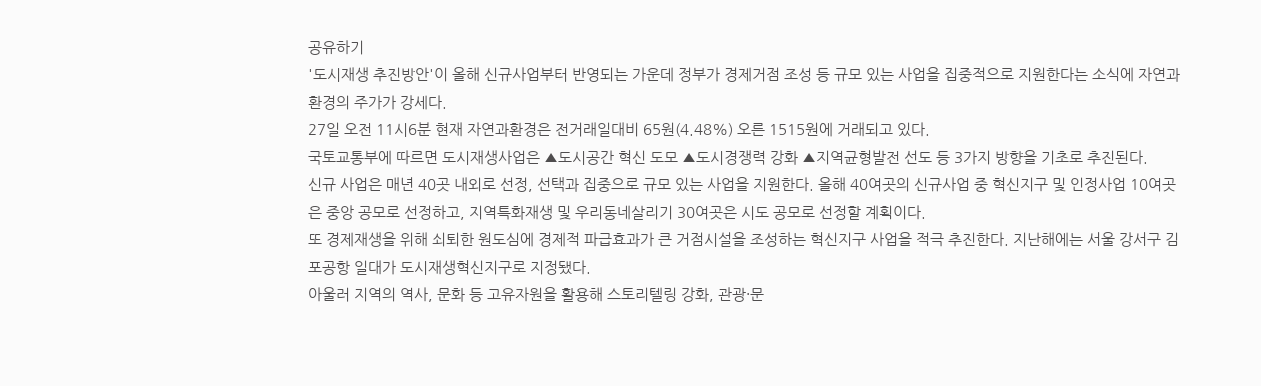공유하기
'도시재생 추진방안'이 올해 신규사업부터 반영되는 가운데 정부가 경제거점 조성 등 규모 있는 사업을 집중적으로 지원한다는 소식에 자연과환경의 주가가 강세다.
27일 오전 11시6분 현재 자연과환경은 전거래일대비 65원(4.48%) 오른 1515원에 거래되고 있다.
국토교통부에 따르면 도시재생사업은 ▲도시공간 혁신 도모 ▲도시경쟁력 강화 ▲지역균형발전 선도 등 3가지 방향을 기초로 추진된다.
신규 사업은 매년 40곳 내외로 선정, 선택과 집중으로 규모 있는 사업을 지원한다. 올해 40여곳의 신규사업 중 혁신지구 및 인정사업 10여곳은 중앙 공모로 선정하고, 지역특화재생 및 우리동네살리기 30여곳은 시도 공모로 선정할 계획이다.
또 경제재생을 위해 쇠퇴한 원도심에 경제적 파급효과가 큰 거점시설을 조성하는 혁신지구 사업을 적극 추진한다. 지난해에는 서울 강서구 김포공항 일대가 도시재생혁신지구로 지정됐다.
아울러 지역의 역사, 문화 등 고유자원을 활용해 스토리텔링 강화, 관광·문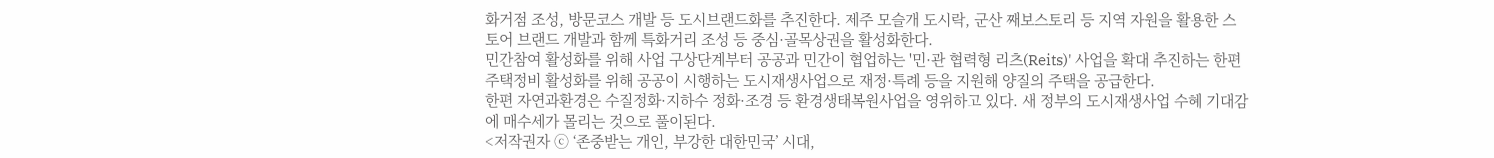화거점 조성, 방문코스 개발 등 도시브랜드화를 추진한다. 제주 모슬개 도시락, 군산 째보스토리 등 지역 자원을 활용한 스토어 브랜드 개발과 함께 특화거리 조성 등 중심·골목상권을 활성화한다.
민간참여 활성화를 위해 사업 구상단계부터 공공과 민간이 협업하는 '민·관 협력형 리츠(Reits)' 사업을 확대 추진하는 한편 주택정비 활성화를 위해 공공이 시행하는 도시재생사업으로 재정·특례 등을 지원해 양질의 주택을 공급한다.
한편 자연과환경은 수질정화·지하수 정화·조경 등 환경생태복원사업을 영위하고 있다. 새 정부의 도시재생사업 수혜 기대감에 매수세가 몰리는 것으로 풀이된다.
<저작권자 ⓒ ‘존중받는 개인, 부강한 대한민국’ 시대,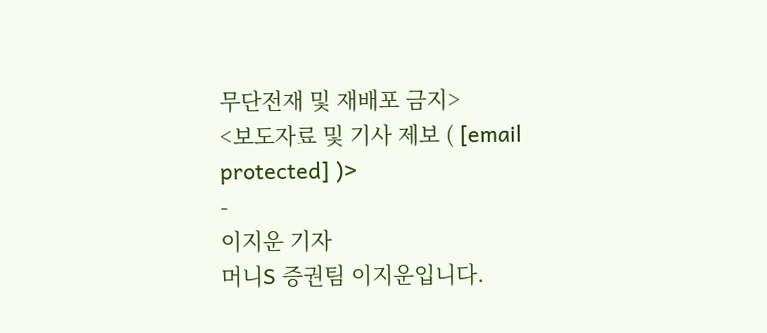무단전재 및 재배포 금지>
<보도자료 및 기사 제보 ( [email protected] )>
-
이지운 기자
머니S 증권팀 이지운입니다.